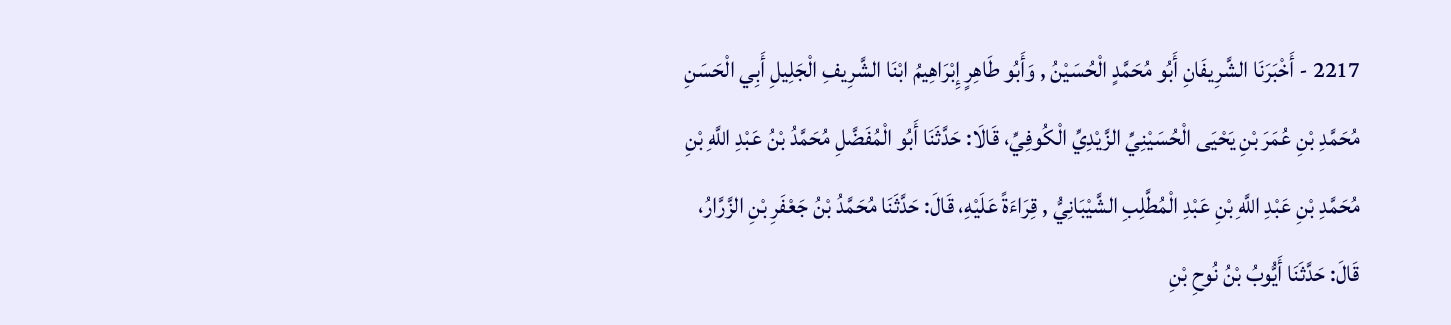2217 - أَخْبَرَنَا الشَّرِيفَانِ أَبُو مُحَمَّدٍ الْحُسَيْنُ , وَأَبُو طَاهِرٍ إِبْرَاهِيمُ ابْنَا الشَّرِيفِ الْجَلِيلِ أَبِي الْحَسَنِ مُحَمَّدِ بْنِ عُمَرَ بْنِ يَحْيَى الْحُسَيْنِيِّ الزَّيْدِيِّ الْكُوفِيِّ، قَالَا: حَدَّثَنَا أَبُو الْمُفَضَّلِ مُحَمَّدُ بْنُ عَبْدِ اللَّهِ بْنِ مُحَمَّدِ بْنِ عَبْدِ اللَّهِ بْنِ عَبْدِ الْمُطَّلِبِ الشَّيْبَانِيُّ , قِرَاءَةً عَلَيْهِ، قَالَ: حَدَّثَنَا مُحَمَّدُ بْنُ جَعْفَرِ بْنِ الزَّرَّارُ، قَالَ: حَدَّثَنَا أَيُّوبُ بْنُ نُوحِ بْنِ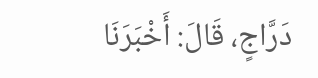دَرَّاجٍ، قَالَ: أَخْبَرَنَا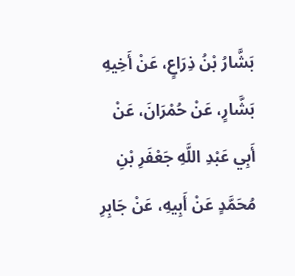بَشَّارُ بْنُ ذِرَاعٍ، عَنْ أَخِيهِ بَشَّارٍ، عَنْ حُمْرَانَ، عَنْ أَبِي عَبْدِ اللَّهِ جَعْفَرِ بْنِ مُحَمَّدٍ عَنْ أَبِيهِ، عَنْ جَابِرِ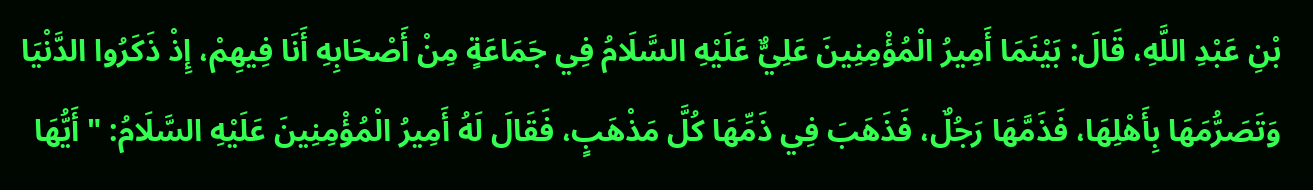بْنِ عَبْدِ اللَّهِ، قَالَ: بَيْنَمَا أَمِيرُ الْمُؤْمِنِينَ عَلِيٌّ عَلَيْهِ السَّلَامُ فِي جَمَاعَةٍ مِنْ أَصْحَابِهِ أَنَا فِيهِمْ، إِذْ ذَكَرُوا الدَّنْيَا وَتَصَرُّمَهَا بِأَهْلِهَا، فَذَمَّهَا رَجُلٌ، فَذَهَبَ فِي ذَمِّهَا كُلَّ مَذْهَبٍ، فَقَالَ لَهُ أَمِيرُ الْمُؤْمِنِينَ عَلَيْهِ السَّلَامُ: " أَيُّهَا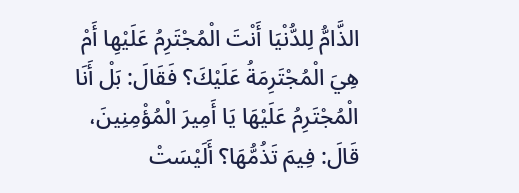الذَّامُّ لِلدُّنْيَا أَنْتَ الْمُجْتَرِمُ عَلَيْهِا أَمْ هِيَ الْمُجْتَرِمَةُ عَلَيْكَ؟ فَقَالَ: بَلْ أَنَا الْمُجْتَرِمُ عَلَيْهَا يَا أَمِيرَ الْمُؤْمِنِينَ، قَالَ: فِيمَ تَذُمُّهَا؟ أَلَيْسَتْ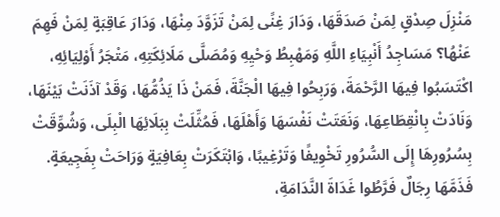مَنْزِلَ صِدْقٍ لِمَنْ صَدَقَهَا، وَدَارَ غِنًى لِمَنْ تَزَوَّدَ مِنْهَا، وَدَارَ عَاقِبَةٍ لِمَنْ فَهِمَ عَنْهُا؟ مَسَاجِدُ أَنْبِيَاءِ اللَّهِ وَمَهْبِطُ وَحْيِهِ وَمُصَلَّى مَلَائِكَتِهِ، مَتْجَرُ أَوْلِيَائِهِ، اكْتَسَبُوا فِيهَا الرَّحْمَةَ، وَرَبِحُوا فِيهَا الْجَنَّةَ، فَمَنْ ذَا يَذُمُّهَا، وَقَدْ آذَنَتْ بَيْنَهَا، وَنَادَتْ بِانْقِطَاعِهَا، وَنَعَتَتْ نَفْسَهَا وَأَهْلَهَا، فَمُثِّلَتْ بِبَلَائِهَا الْبِلَى، وَشُوِّقَتْ بِسُرُورِهَا إِلَى السُّرُورِ تَخْوِيفًا وَتَرْغِيبًا، وَابْتَكَرَتْ بِعَافِيَةٍ وَرَاحَتْ بِفَجِيعَةٍ. فَذَمَّهَا رِجَالٌ فَرَّطُوا غَدَاةَ النَّدَامَةِ،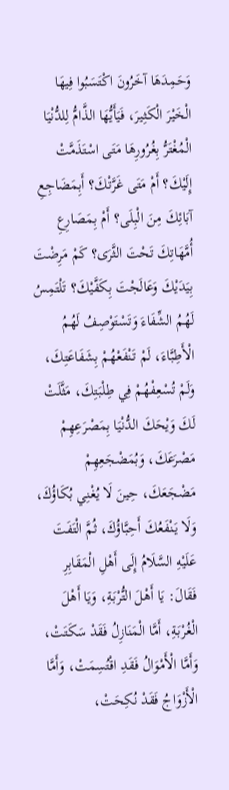وَحَمِدَهَا آخَرُونَ اكْتَسَبُوا فِيهَا الْخَيْرَ الْكَثِيرَ، فَيَأَيُّهَا الذَّامُّ لِلدُّنْيَا الْمُغْتَرُّ بِغُرُورِهَا مَتَى اسْتَذَمَّتْ إِلَيْكَ؟ أَمْ مَتَى غَرَّتْكَ؟ أَبِمَضَاجِعِ آبَائِكَ مِنَ الْبِلَى؟ أَمْ بِمَصَارِعِ أُمَّهَاتِكَ تَحْتَ الثَّرَى؟ كَمْ مَرِضْتَ بِيَدَيْكَ وَعَالَجْتَ بِكَفَّيْكَ؟ تَلْتَمِسُ لَهُمُ الشِّفَاءَ وَتَسْتَوْصِفُ لَهُمُ الْأَطِبَّاءَ، لَمْ تَنْفَعْهُمْ بِشَفَاعَتِكَ، وَلَمْ تُسْعِفْهُمْ فِي طِلْبَتِكَ، مَثَّلَتْ لَكَ وَيْحَكَ الدُّنْيَا بِمَصْرَعِهِمْ مَصْرَعَكَ، وَبُمَضْجَعِهِمْ مَضْجَعَكَ، حِينَ لَا يُغْنِي بُكَاؤُكَ، وَلَا يَنْفَعُكَ أَحِبَّاؤُكَ، ثُمَّ الْتَفَتَ عَلَيْهِ السَّلَامُ إِلَى أَهْلِ الْمَقَابِرِ فَقَالَ: يَا أَهْلَ التُّرْبَةِ، وَيَا أَهْلَ الْغُرْبَةِ، أَمَّا الْمَنَازِلُ فَقَدْ سَكَتَتْ، وَأَمَّا الْأَمْوَالُ فَقَدِ اقْتُسِمَتْ، وَأَمَّا الْأَزْوَاجُ فَقَدْ نُكِحَتْ،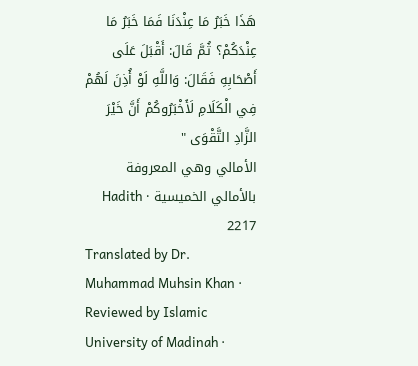هَذَا خَبَرُ مَا عِنْدَنَا فَمَا خَبَرُ مَا عِنْدَكُمْ؟ ثُمَّ قَالَ: أَقْبَلَ عَلَى أَصْحَابِهِ فَقَالَ: وَاللَّهِ لَوْ أُذِنَ لَهُمْ فِي الْكَلَامِ لَأَخْبَرُوكُمْ أَنَّ خَيْرَ الزَّادِ التَّقْوَى "
الأمالي وهي المعروفة بالأمالي الخميسية · Hadith 2217
Translated by Dr. Muhammad Muhsin Khan · Reviewed by Islamic University of Madinah ·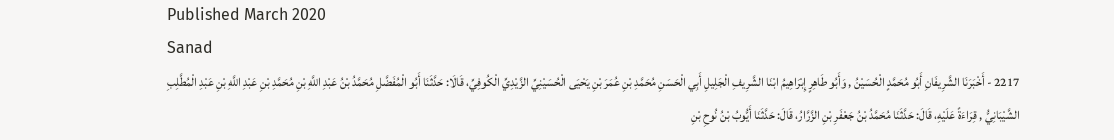Published March 2020
Sanad
2217 - أَخْبَرَنَا الشَّرِيفَانِ أَبُو مُحَمَّدٍ الْحُسَيْنُ , وَأَبُو طَاهِرٍ إِبْرَاهِيمُ ابْنَا الشَّرِيفِ الْجَلِيلِ أَبِي الْحَسَنِ مُحَمَّدِ بْنِ عُمَرَ بْنِ يَحْيَى الْحُسَيْنِيِّ الزَّيْدِيِّ الْكُوفِيِّ، قَالَا: حَدَّثَنَا أَبُو الْمُفَضَّلِ مُحَمَّدُ بْنُ عَبْدِ اللَّهِ بْنِ مُحَمَّدِ بْنِ عَبْدِ اللَّهِ بْنِ عَبْدِ الْمُطَّلِبِ الشَّيْبَانِيُّ , قِرَاءَةً عَلَيْهِ، قَالَ: حَدَّثَنَا مُحَمَّدُ بْنُ جَعْفَرِ بْنِ الزَّرَّارُ، قَالَ: حَدَّثَنَا أَيُّوبُ بْنُ نُوحِ بْنِ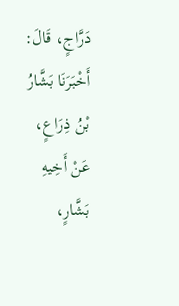دَرَّاجٍ، قَالَ: أَخْبَرَنَا بَشَّارُ بْنُ ذِرَاعٍ، عَنْ أَخِيهِ بَشَّارٍ،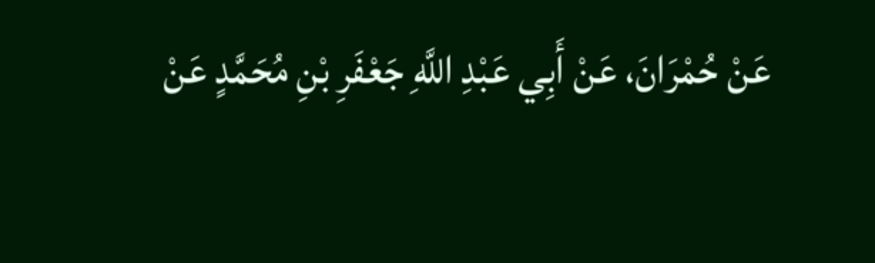عَنْ حُمْرَانَ، عَنْ أَبِي عَبْدِ اللَّهِ جَعْفَرِ بْنِ مُحَمَّدٍ عَنْ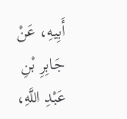أَبِيهِ، عَنْ جَابِرِ بْنِ عَبْدِ اللَّهِ،